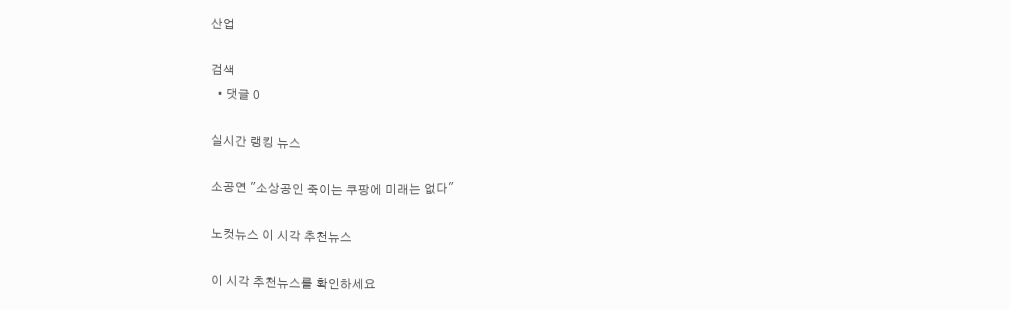산업

검색
  • 댓글 0

실시간 랭킹 뉴스

소공연 "소상공인 죽이는 쿠팡에 미래는 없다"

노컷뉴스 이 시각 추천뉴스

이 시각 추천뉴스를 확인하세요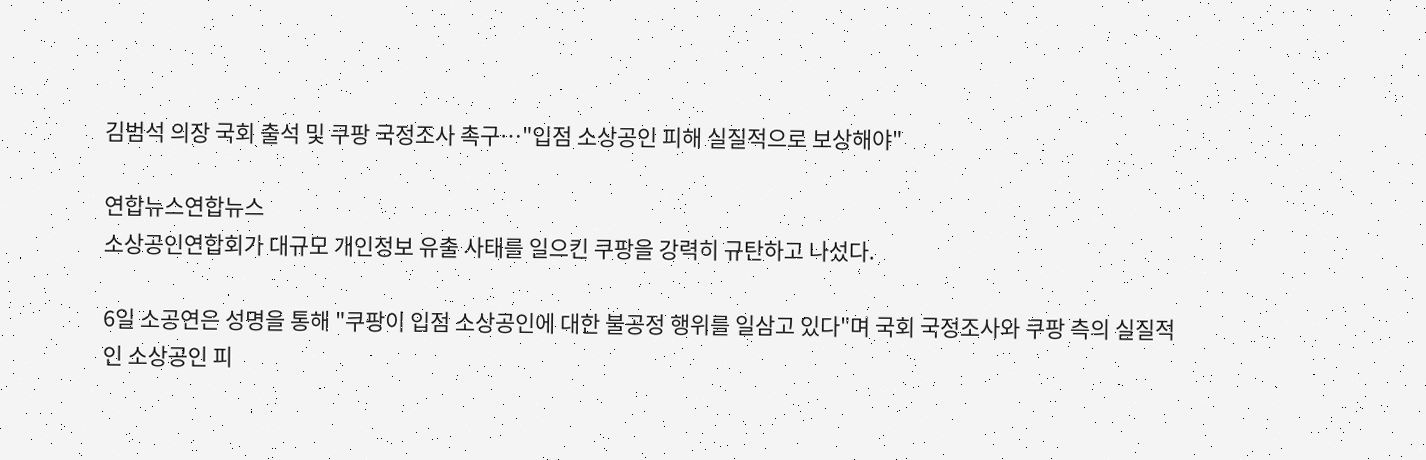김범석 의장 국회 출석 및 쿠팡 국정조사 촉구…"입점 소상공인 피해 실질적으로 보상해야"

연합뉴스연합뉴스
소상공인연합회가 대규모 개인정보 유출 사태를 일으킨 쿠팡을 강력히 규탄하고 나섰다.

6일 소공연은 성명을 통해 "쿠팡이 입점 소상공인에 대한 불공정 행위를 일삼고 있다"며 국회 국정조사와 쿠팡 측의 실질적인 소상공인 피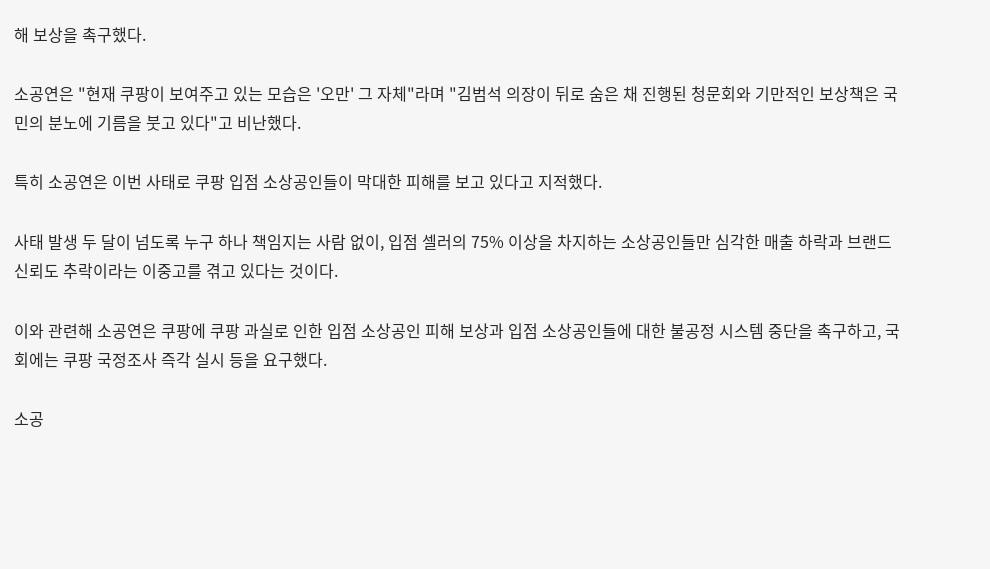해 보상을 촉구했다.

소공연은 "현재 쿠팡이 보여주고 있는 모습은 '오만' 그 자체"라며 "김범석 의장이 뒤로 숨은 채 진행된 청문회와 기만적인 보상책은 국민의 분노에 기름을 붓고 있다"고 비난했다.

특히 소공연은 이번 사태로 쿠팡 입점 소상공인들이 막대한 피해를 보고 있다고 지적했다.

사태 발생 두 달이 넘도록 누구 하나 책임지는 사람 없이, 입점 셀러의 75% 이상을 차지하는 소상공인들만 심각한 매출 하락과 브랜드 신뢰도 추락이라는 이중고를 겪고 있다는 것이다.

이와 관련해 소공연은 쿠팡에 쿠팡 과실로 인한 입점 소상공인 피해 보상과 입점 소상공인들에 대한 불공정 시스템 중단을 촉구하고, 국회에는 쿠팡 국정조사 즉각 실시 등을 요구했다.

소공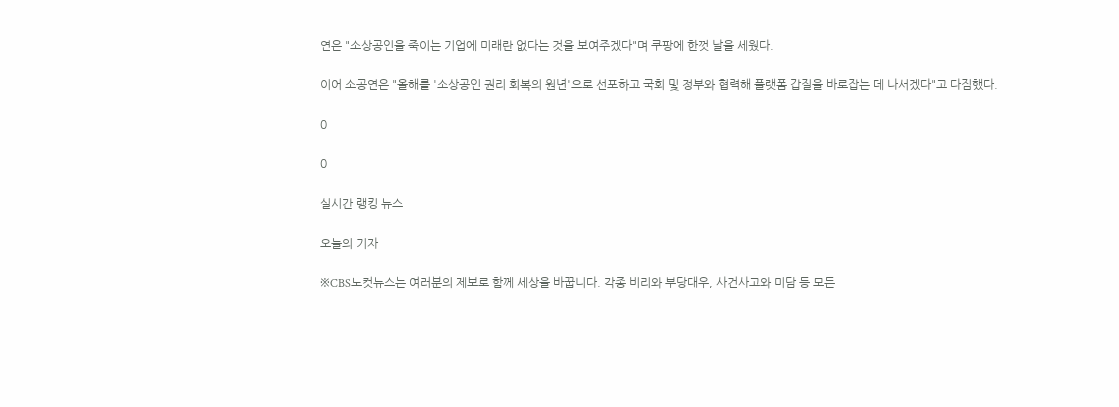연은 "소상공인을 죽이는 기업에 미래란 없다는 것을 보여주겠다"며 쿠팡에 한껏 날을 세웠다.

이어 소공연은 "올해를 '소상공인 권리 회복의 원년'으로 선포하고 국회 및 정부와 협력해 플랫폼 갑질을 바로잡는 데 나서겠다"고 다짐했다.

0

0

실시간 랭킹 뉴스

오늘의 기자

※CBS노컷뉴스는 여러분의 제보로 함께 세상을 바꿉니다. 각종 비리와 부당대우, 사건사고와 미담 등 모든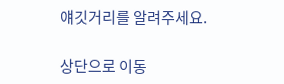얘깃거리를 알려주세요.

상단으로 이동